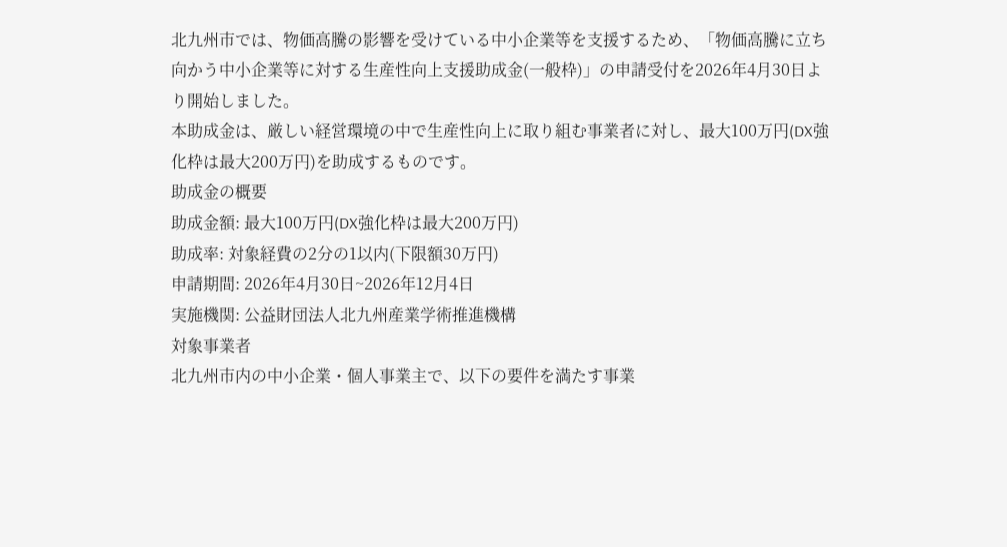北九州市では、物価高騰の影響を受けている中小企業等を支援するため、「物価高騰に立ち向かう中小企業等に対する生産性向上支援助成金(一般枠)」の申請受付を2026年4月30日より開始しました。
本助成金は、厳しい経営環境の中で生産性向上に取り組む事業者に対し、最大100万円(DX強化枠は最大200万円)を助成するものです。
助成金の概要
助成金額: 最大100万円(DX強化枠は最大200万円)
助成率: 対象経費の2分の1以内(下限額30万円)
申請期間: 2026年4月30日~2026年12月4日
実施機関: 公益財団法人北九州産業学術推進機構
対象事業者
北九州市内の中小企業・個人事業主で、以下の要件を満たす事業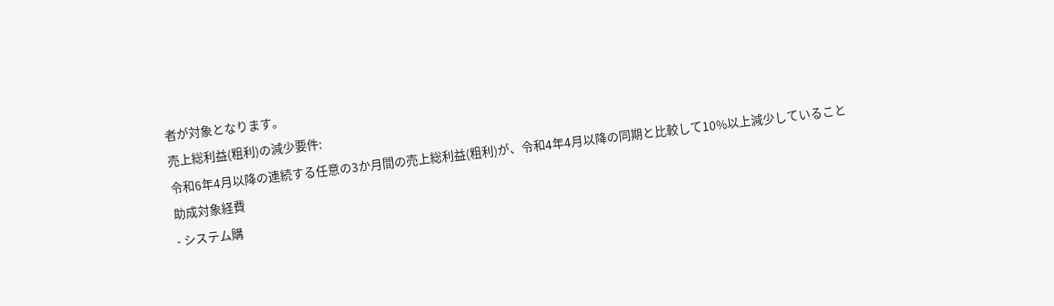者が対象となります。
売上総利益(粗利)の減少要件:
令和6年4月以降の連続する任意の3か月間の売上総利益(粗利)が、令和4年4月以降の同期と比較して10%以上減少していること
助成対象経費
- システム購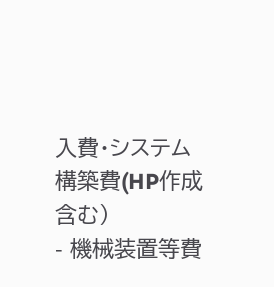入費・システム構築費(HP作成含む)
- 機械装置等費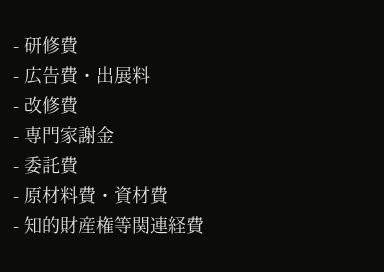- 研修費
- 広告費・出展料
- 改修費
- 専門家謝金
- 委託費
- 原材料費・資材費
- 知的財産権等関連経費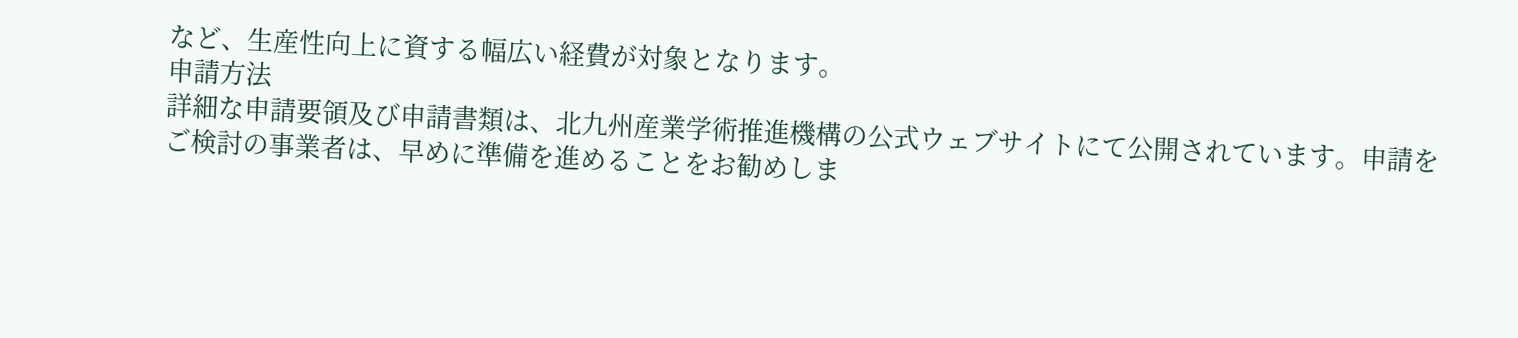など、生産性向上に資する幅広い経費が対象となります。
申請方法
詳細な申請要領及び申請書類は、北九州産業学術推進機構の公式ウェブサイトにて公開されています。申請をご検討の事業者は、早めに準備を進めることをお勧めしま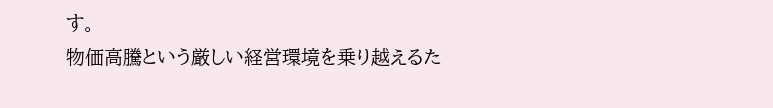す。
物価高騰という厳しい経営環境を乗り越えるた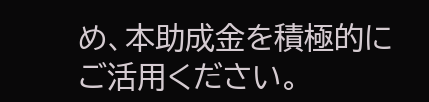め、本助成金を積極的にご活用ください。